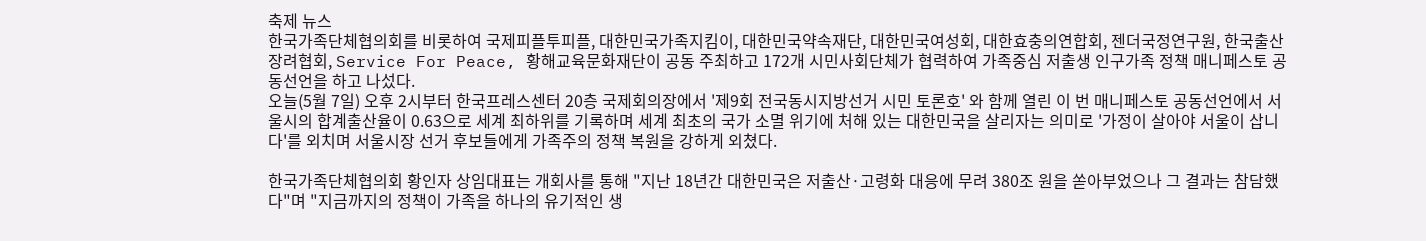축제 뉴스
한국가족단체협의회를 비롯하여 국제피플투피플, 대한민국가족지킴이, 대한민국약속재단, 대한민국여성회, 대한효충의연합회, 젠더국정연구원, 한국출산장려협회, Service For Peace, 황해교육문화재단이 공동 주최하고 172개 시민사회단체가 협력하여 가족중심 저출생 인구가족 정책 매니페스토 공동선언을 하고 나섰다.
오늘(5월 7일) 오후 2시부터 한국프레스센터 20층 국제회의장에서 '제9회 전국동시지방선거 시민 토론호' 와 함께 열린 이 번 매니페스토 공동선언에서 서울시의 합계출산율이 0.63으로 세계 최하위를 기록하며 세계 최초의 국가 소멸 위기에 처해 있는 대한민국을 살리자는 의미로 '가정이 살아야 서울이 삽니다'를 외치며 서울시장 선거 후보들에게 가족주의 정책 복원을 강하게 외쳤다.

한국가족단체협의회 황인자 상임대표는 개회사를 통해 "지난 18년간 대한민국은 저출산·고령화 대응에 무려 380조 원을 쏟아부었으나 그 결과는 참담했다"며 "지금까지의 정책이 가족을 하나의 유기적인 생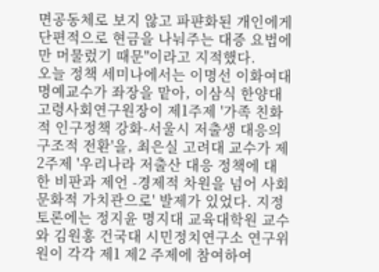면공동체로 보지 않고 파퍈화된 개인에게 단편적으로 현금을 나눠주는 대증 요법에만 머물렀기 때문"이라고 지적했다.
오늘 정책 세미나에서는 이명선 이화여대 명예교수가 좌장을 맡아, 이삼식 한양대 고령사회연구원장이 제1주제 '가족 친화적 인구정책 강화-서울시 저출생 대응의 구조적 전환'을, 최은실 고려대 교수가 제2주제 '우리나라 저출산 대응 정책에 대한 비판과 제언 -경제적 차원을 넘어 사회문화적 가치관으로' 발제가 있었다. 지정 토론에는 정지윤 명지대 교육대학원 교수와 김원홍 건국대 시민정치연구소 연구위원이 각각 제1 제2 주제에 참여하여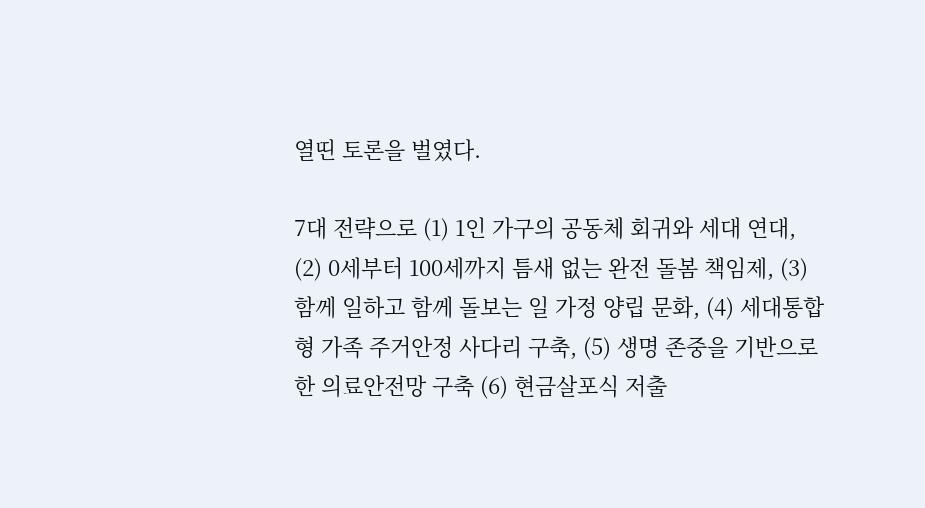열띤 토론을 벌였다.

7대 전략으로 (1) 1인 가구의 공동체 회귀와 세대 연대, (2) 0세부터 100세까지 틈새 없는 완전 돌봄 책임제, (3) 함께 일하고 함께 돌보는 일 가정 양립 문화, (4) 세대통합형 가족 주거안정 사다리 구축, (5) 생명 존중을 기반으로 한 의료안전망 구축 (6) 현금살포식 저출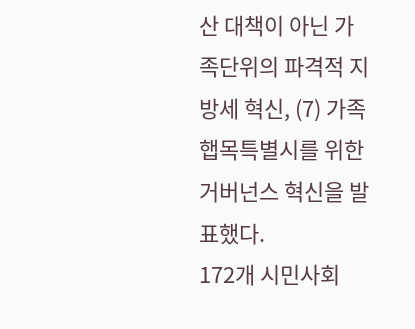산 대책이 아닌 가족단위의 파격적 지방세 혁신, (7) 가족햅목특별시를 위한 거버넌스 혁신을 발표했다.
172개 시민사회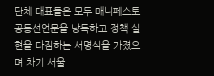단체 대표들은 모두 매니페스토 공동선언문을 낭독하고 정책 실현을 다짐하는 서명식을 가졌으며 차기 서울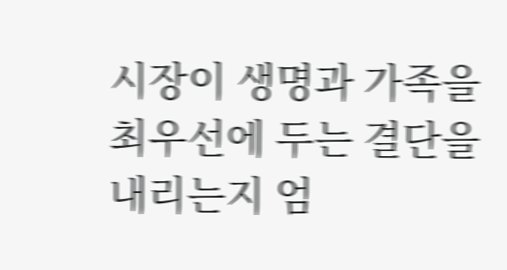시장이 생명과 가족을 최우선에 두는 결단을 내리는지 엄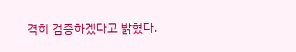격히 검증하겠다고 밝혔다.